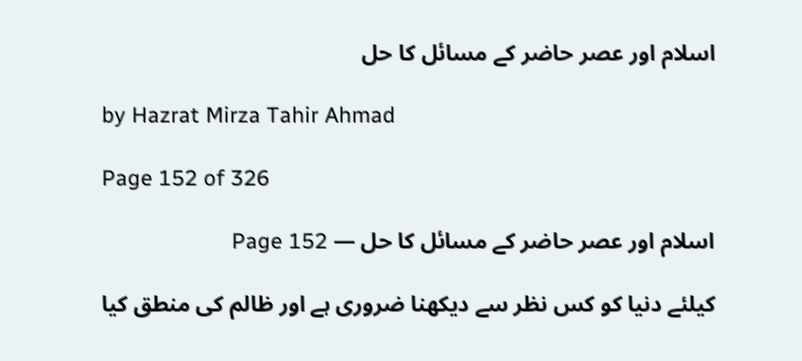اسلام اور عصر حاضر کے مسائل کا حل

by Hazrat Mirza Tahir Ahmad

Page 152 of 326

اسلام اور عصر حاضر کے مسائل کا حل — Page 152

کیلئے دنیا کو کس نظر سے دیکھنا ضروری ہے اور ظالم کی منطق کیا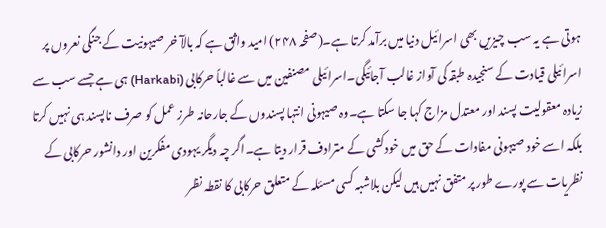ہوتی ہے یہ سب چیزیں بھی اسرائیل دنیا میں برآمد کرتا ہے۔(صفحہ ۲۴۸) امید واثق ہے کہ بالآ خر صیہونیت کے جنگی نعروں پر اسرائیلی قیادت کے سنجیدہ طبقہ کی آواز غالب آجائیگی۔اسرائیلی مصنفین میں سے غالباً حرکابی (Harkabi) ہی ہے جسے سب سے زیادہ معقولیت پسند اور معتدل مزاج کہا جا سکتا ہے۔وہ صیہونی انتہا پسندوں کے جارحانہ طرز عمل کو صرف ناپسند ہی نہیں کرتا بلکہ اسے خود صیہونی مفادات کے حق میں خودکشی کے مترادف قرار دیتا ہے۔اگر چہ دیگر یہودی مفکرین اور دانشور حرکابی کے نظریات سے پورے طور پر متفق نہیں ہیں لیکن بلاشبہ کسی مسئلہ کے متعلق حرکابی کا نقطہ نظر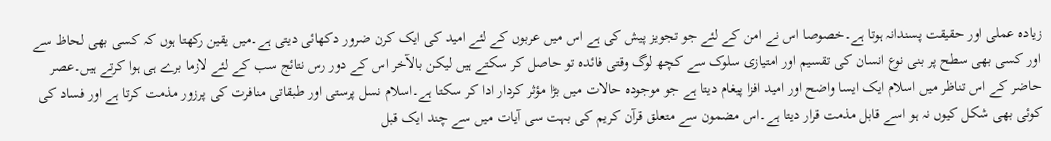زیادہ عملی اور حقیقت پسندانہ ہوتا ہے۔خصوصا اس نے امن کے لئے جو تجویز پیش کی ہے اس میں عربوں کے لئے امید کی ایک کرن ضرور دکھائی دیتی ہے۔میں یقین رکھتا ہوں کہ کسی بھی لحاظ سے اور کسی بھی سطح پر بنی نوع انسان کی تقسیم اور امتیازی سلوک سے کچھ لوگ وقتی فائدہ تو حاصل کر سکتے ہیں لیکن بالآخر اس کے دور رس نتائج سب کے لئے لازما برے ہی ہوا کرتے ہیں۔عصر حاضر کے اس تناظر میں اسلام ایک ایسا واضح اور امید افزا پیغام دیتا ہے جو موجودہ حالات میں بڑا مؤثر کردار ادا کر سکتا ہے۔اسلام نسل پرستی اور طبقاتی منافرت کی پرزور مذمت کرتا ہے اور فساد کی کوئی بھی شکل کیوں نہ ہو اسے قابل مذمت قرار دیتا ہے۔اس مضمون سے متعلق قرآن کریم کی بہت سی آیات میں سے چند ایک قبل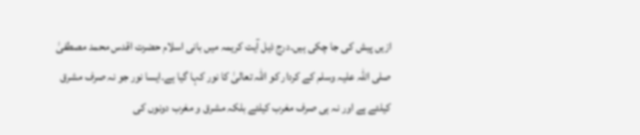ازیں پیش کی جا چکی ہیں۔درج ذیل آیت کریمہ میں بانی اسلام حضرت اقدس محمد مصطفیٰ صلی اللہ علیہ وسلم کے کردار کو اللہ تعالیٰ کا نور کہا گیا ہے۔ایسا نور جو نہ صرف مشرق کیلئے ہے اور نہ ہی صرف مغرب کیلئے بلکہ مشرق و مغرب دونوں کی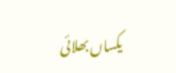یکساں بھلائی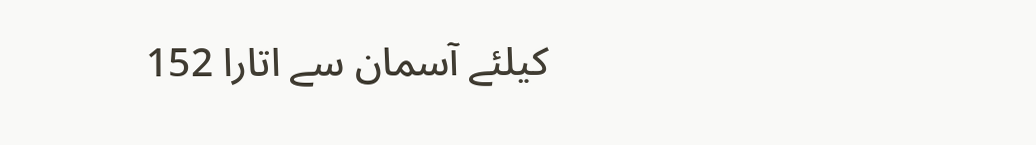کیلئے آسمان سے اتارا 152